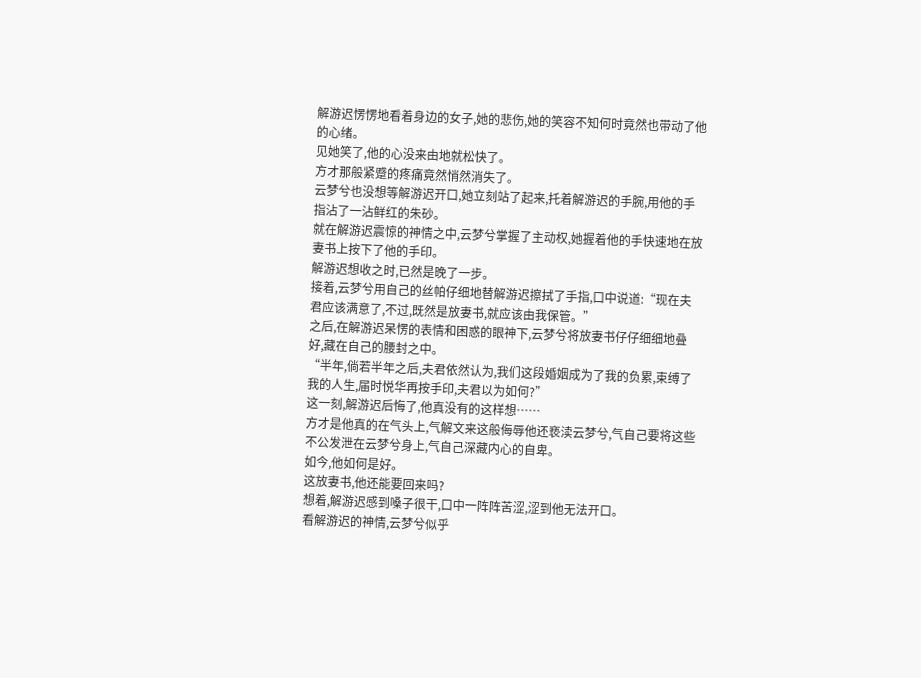解游迟愣愣地看着身边的女子,她的悲伤,她的笑容不知何时竟然也带动了他的心绪。
见她笑了,他的心没来由地就松快了。
方才那般紧蹙的疼痛竟然悄然消失了。
云梦兮也没想等解游迟开口,她立刻站了起来,托着解游迟的手腕,用他的手指沾了一沾鲜红的朱砂。
就在解游迟震惊的神情之中,云梦兮掌握了主动权,她握着他的手快速地在放妻书上按下了他的手印。
解游迟想收之时,已然是晚了一步。
接着,云梦兮用自己的丝帕仔细地替解游迟擦拭了手指,口中说道:“现在夫君应该满意了,不过,既然是放妻书,就应该由我保管。”
之后,在解游迟呆愣的表情和困惑的眼神下,云梦兮将放妻书仔仔细细地叠好,藏在自己的腰封之中。
“半年,倘若半年之后,夫君依然认为,我们这段婚姻成为了我的负累,束缚了我的人生,届时悦华再按手印,夫君以为如何?”
这一刻,解游迟后悔了,他真没有的这样想……
方才是他真的在气头上,气解文来这般侮辱他还亵渎云梦兮,气自己要将这些不公发泄在云梦兮身上,气自己深藏内心的自卑。
如今,他如何是好。
这放妻书,他还能要回来吗?
想着,解游迟感到嗓子很干,口中一阵阵苦涩,涩到他无法开口。
看解游迟的神情,云梦兮似乎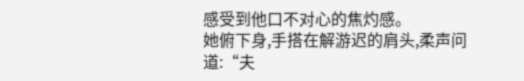感受到他口不对心的焦灼感。
她俯下身,手搭在解游迟的肩头,柔声问道:“夫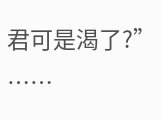君可是渴了?”
……